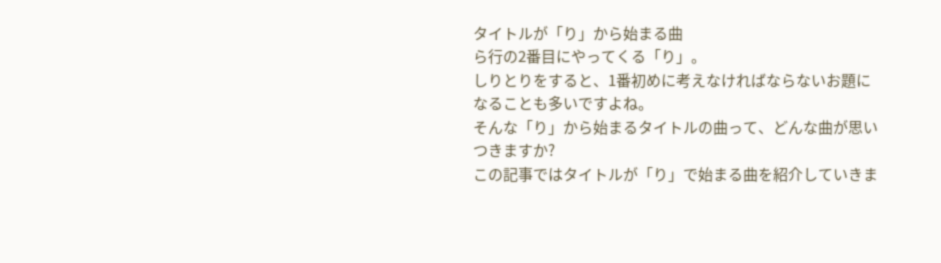タイトルが「り」から始まる曲
ら行の2番目にやってくる「り」。
しりとりをすると、1番初めに考えなければならないお題になることも多いですよね。
そんな「り」から始まるタイトルの曲って、どんな曲が思いつきますか?
この記事ではタイトルが「り」で始まる曲を紹介していきま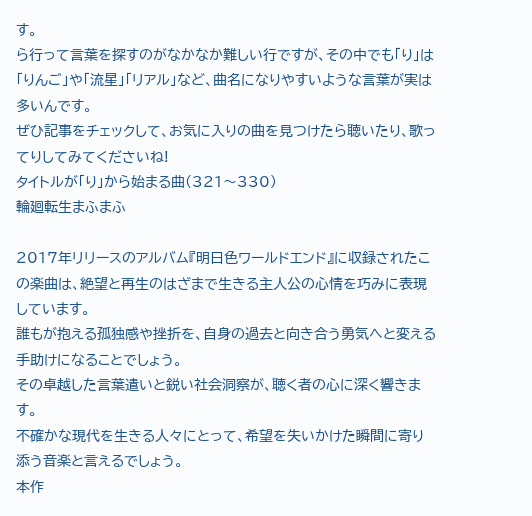す。
ら行って言葉を探すのがなかなか難しい行ですが、その中でも「り」は「りんご」や「流星」「リアル」など、曲名になりやすいような言葉が実は多いんです。
ぜひ記事をチェックして、お気に入りの曲を見つけたら聴いたり、歌ってりしてみてくださいね!
タイトルが「り」から始まる曲(321〜330)
輪廻転生まふまふ

2017年リリースのアルバム『明日色ワールドエンド』に収録されたこの楽曲は、絶望と再生のはざまで生きる主人公の心情を巧みに表現しています。
誰もが抱える孤独感や挫折を、自身の過去と向き合う勇気へと変える手助けになることでしょう。
その卓越した言葉遣いと鋭い社会洞察が、聴く者の心に深く響きます。
不確かな現代を生きる人々にとって、希望を失いかけた瞬間に寄り添う音楽と言えるでしょう。
本作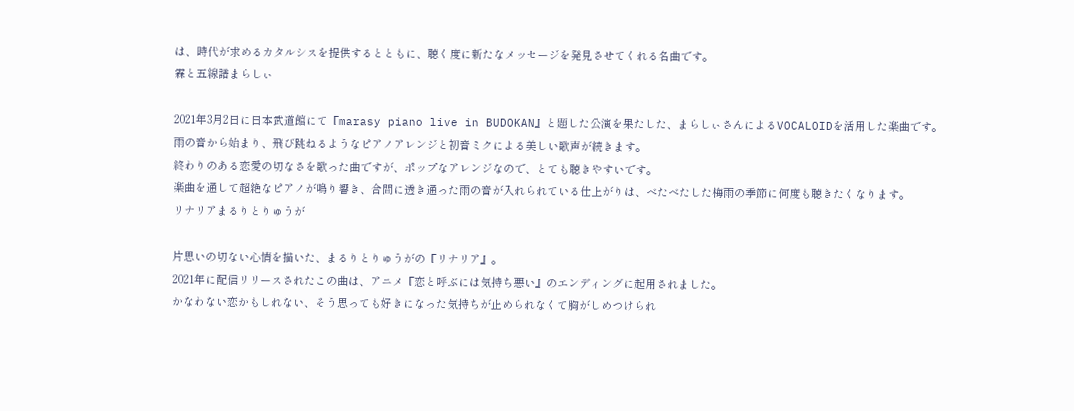は、時代が求めるカタルシスを提供するとともに、聴く度に新たなメッセージを発見させてくれる名曲です。
霖と五線譜まらしぃ

2021年3月2日に日本武道館にて『marasy piano live in BUDOKAN』と題した公演を果たした、まらしぃさんによるVOCALOIDを活用した楽曲です。
雨の音から始まり、飛び跳ねるようなピアノアレンジと初音ミクによる美しい歌声が続きます。
終わりのある恋愛の切なさを歌った曲ですが、ポップなアレンジなので、とても聴きやすいです。
楽曲を通して超絶なピアノが鳴り響き、合間に透き通った雨の音が入れられている仕上がりは、べたべたした梅雨の季節に何度も聴きたくなります。
リナリアまるりとりゅうが

片思いの切ない心情を描いた、まるりとりゅうがの『リナリア』。
2021年に配信リリースされたこの曲は、アニメ『恋と呼ぶには気持ち悪い』のエンディングに起用されました。
かなわない恋かもしれない、そう思っても好きになった気持ちが止められなくて胸がしめつけられ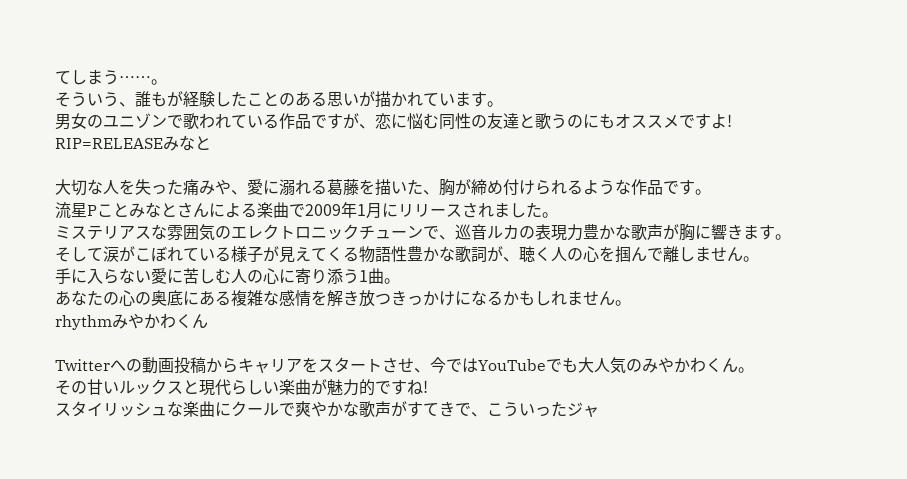てしまう……。
そういう、誰もが経験したことのある思いが描かれています。
男女のユニゾンで歌われている作品ですが、恋に悩む同性の友達と歌うのにもオススメですよ!
RIP=RELEASEみなと

大切な人を失った痛みや、愛に溺れる葛藤を描いた、胸が締め付けられるような作品です。
流星Pことみなとさんによる楽曲で2009年1月にリリースされました。
ミステリアスな雰囲気のエレクトロニックチューンで、巡音ルカの表現力豊かな歌声が胸に響きます。
そして涙がこぼれている様子が見えてくる物語性豊かな歌詞が、聴く人の心を掴んで離しません。
手に入らない愛に苦しむ人の心に寄り添う1曲。
あなたの心の奥底にある複雑な感情を解き放つきっかけになるかもしれません。
rhythmみやかわくん

Twitterへの動画投稿からキャリアをスタートさせ、今ではYouTubeでも大人気のみやかわくん。
その甘いルックスと現代らしい楽曲が魅力的ですね!
スタイリッシュな楽曲にクールで爽やかな歌声がすてきで、こういったジャ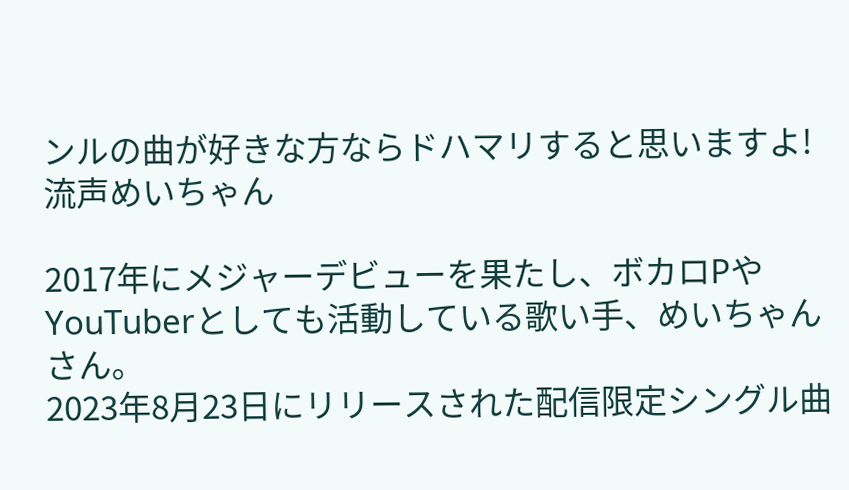ンルの曲が好きな方ならドハマリすると思いますよ!
流声めいちゃん

2017年にメジャーデビューを果たし、ボカロPやYouTuberとしても活動している歌い手、めいちゃんさん。
2023年8月23日にリリースされた配信限定シングル曲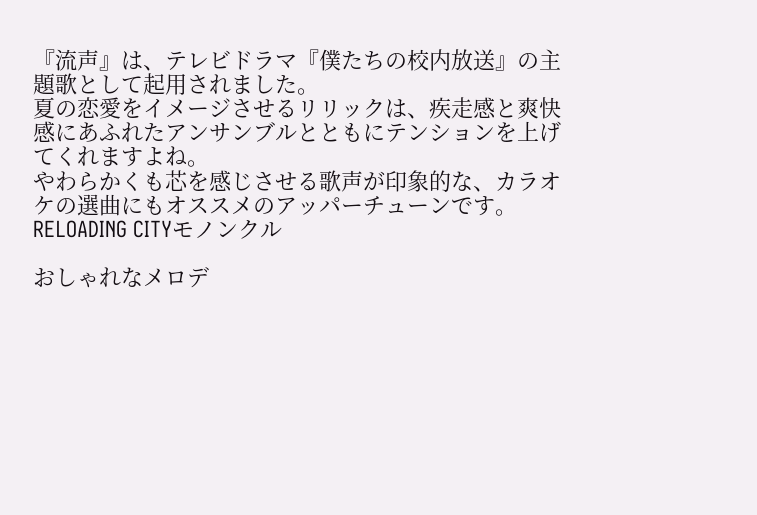『流声』は、テレビドラマ『僕たちの校内放送』の主題歌として起用されました。
夏の恋愛をイメージさせるリリックは、疾走感と爽快感にあふれたアンサンブルとともにテンションを上げてくれますよね。
やわらかくも芯を感じさせる歌声が印象的な、カラオケの選曲にもオススメのアッパーチューンです。
RELOADING CITYモノンクル

おしゃれなメロデ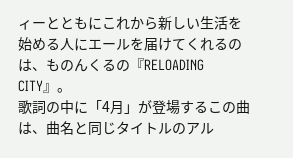ィーとともにこれから新しい生活を始める人にエールを届けてくれるのは、ものんくるの『RELOADING CITY』。
歌詞の中に「4月」が登場するこの曲は、曲名と同じタイトルのアル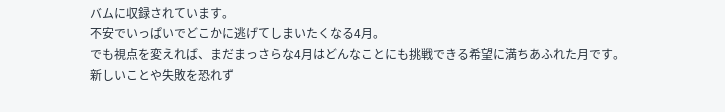バムに収録されています。
不安でいっぱいでどこかに逃げてしまいたくなる4月。
でも視点を変えれば、まだまっさらな4月はどんなことにも挑戦できる希望に満ちあふれた月です。
新しいことや失敗を恐れず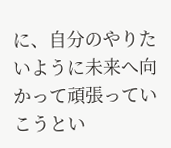に、自分のやりたいように未来へ向かって頑張っていこうとい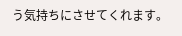う気持ちにさせてくれます。